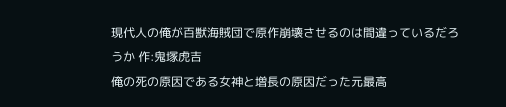現代人の俺が百獣海賊団で原作崩壊させるのは間違っているだろうか 作:鬼塚虎吉
俺の死の原因である女神と増長の原因だった元最高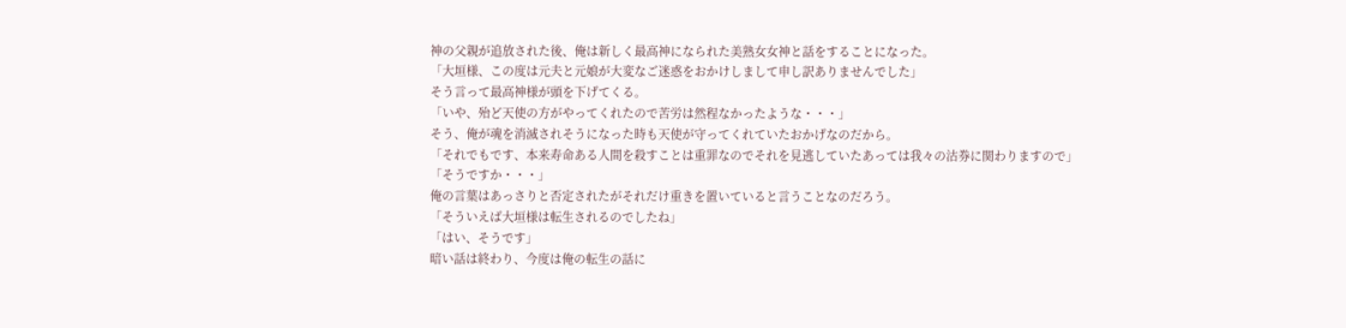神の父親が追放された後、俺は新しく最高神になられた美熟女女神と話をすることになった。
「大垣様、この度は元夫と元娘が大変なご迷惑をおかけしまして申し訳ありませんでした」
そう言って最高神様が頭を下げてくる。
「いや、殆ど天使の方がやってくれたので苦労は然程なかったような・・・」
そう、俺が魂を消滅されそうになった時も天使が守ってくれていたおかげなのだから。
「それでもです、本来寿命ある人間を殺すことは重罪なのでそれを見逃していたあっては我々の沽券に関わりますので」
「そうですか・・・」
俺の言葉はあっさりと否定されたがそれだけ重きを置いていると言うことなのだろう。
「そういえば大垣様は転生されるのでしたね」
「はい、そうです」
暗い話は終わり、今度は俺の転生の話に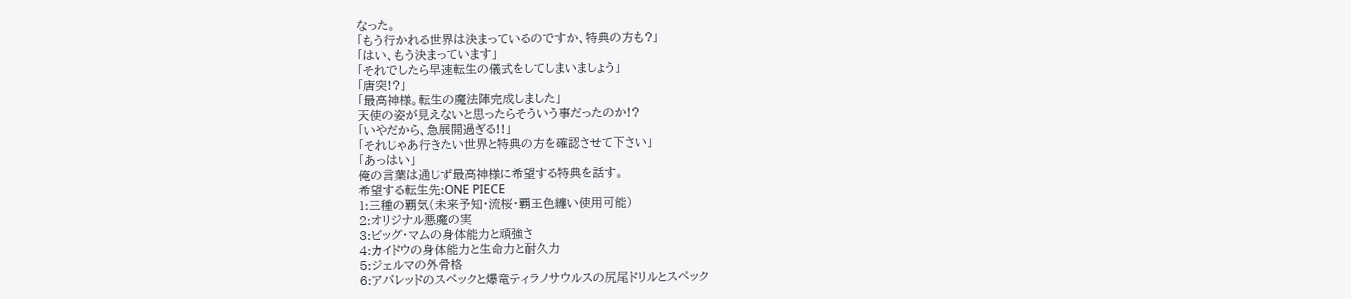なった。
「もう行かれる世界は決まっているのですか、特典の方も?」
「はい、もう決まっています」
「それでしたら早速転生の儀式をしてしまいましょう」
「唐突!?」
「最高神様。転生の魔法陣完成しました」
天使の姿が見えないと思ったらそういう事だったのか!?
「いやだから、急展開過ぎる!!」
「それじゃあ行きたい世界と特典の方を確認させて下さい」
「あっはい」
俺の言葉は通じず最高神様に希望する特典を話す。
希望する転生先:ONE PIECE
1:三種の覇気(未来予知・流桜・覇王色纏い使用可能)
2:オリジナル悪魔の実
3:ビッグ・マムの身体能力と頑強さ
4:カイドウの身体能力と生命力と耐久力
5:ジェルマの外骨格
6:アバレッドのスペックと爆竜ティラノサウルスの尻尾ドリルとスペック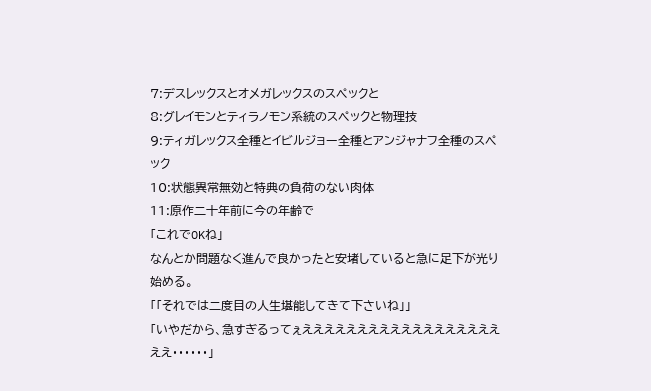7:デスレックスとオメガレックスのスペックと
8:グレイモンとティラノモン系統のスペックと物理技
9:ティガレックス全種とイビルジョー全種とアンジャナフ全種のスペック
10:状態異常無効と特典の負荷のない肉体
11:原作二十年前に今の年齢で
「これでOKね」
なんとか問題なく進んで良かったと安堵していると急に足下が光り始める。
「「それでは二度目の人生堪能してきて下さいね」」
「いやだから、急すぎるってぇええええええええええええええええええええ・・・・・・」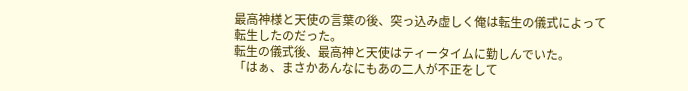最高神様と天使の言葉の後、突っ込み虚しく俺は転生の儀式によって転生したのだった。
転生の儀式後、最高神と天使はティータイムに勤しんでいた。
「はぁ、まさかあんなにもあの二人が不正をして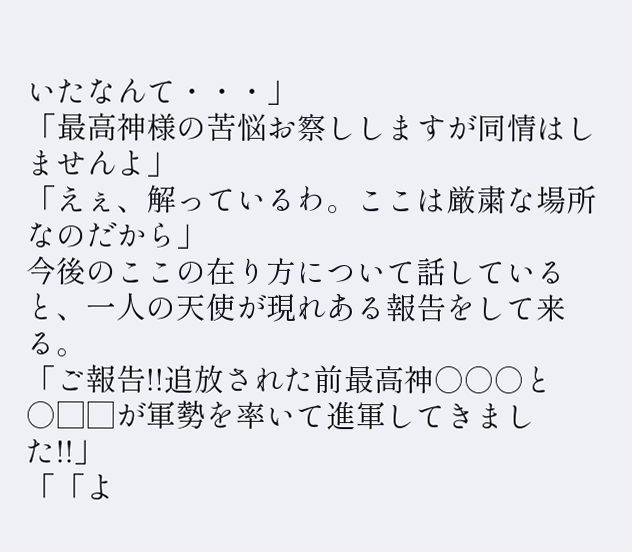いたなんて・・・」
「最高神様の苦悩お察ししますが同情はしませんよ」
「えぇ、解っているわ。ここは厳粛な場所なのだから」
今後のここの在り方について話していると、一人の天使が現れある報告をして来る。
「ご報告!!追放された前最高神○○○と○□□が軍勢を率いて進軍してきました!!」
「「よ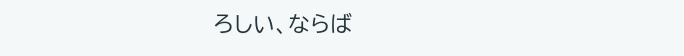ろしい、ならば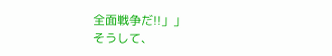全面戦争だ!!」」
そうして、